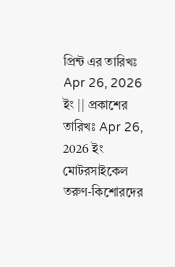প্রিন্ট এর তারিখঃ Apr 26, 2026 ইং || প্রকাশের তারিখঃ Apr 26, 2026 ইং
মোটরসাইকেল তরুণ-কিশোরদের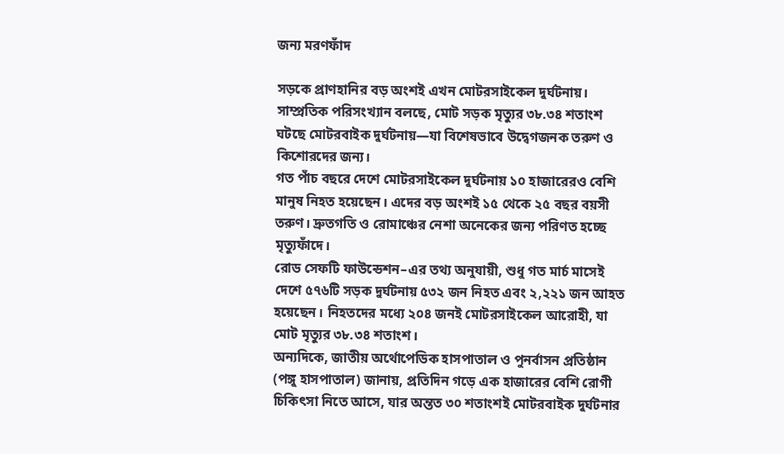জন্য মরণফাঁদ

সড়কে প্রাণহানির বড় অংশই এখন মোটরসাইকেল দুর্ঘটনায়। সাম্প্রতিক পরিসংখ্যান বলছে, মোট সড়ক মৃত্যুর ৩৮.৩৪ শতাংশ ঘটছে মোটরবাইক দুর্ঘটনায়—যা বিশেষভাবে উদ্বেগজনক তরুণ ও কিশোরদের জন্য।
গত পাঁচ বছরে দেশে মোটরসাইকেল দুর্ঘটনায় ১০ হাজারেরও বেশি মানুষ নিহত হয়েছেন। এদের বড় অংশই ১৫ থেকে ২৫ বছর বয়সী তরুণ। দ্রুতগতি ও রোমাঞ্চের নেশা অনেকের জন্য পরিণত হচ্ছে মৃত্যুফাঁদে।
রোড সেফটি ফাউন্ডেশন–এর তথ্য অনুযায়ী, শুধু গত মার্চ মাসেই দেশে ৫৭৬টি সড়ক দুর্ঘটনায় ৫৩২ জন নিহত এবং ২,২২১ জন আহত হয়েছেন। নিহতদের মধ্যে ২০৪ জনই মোটরসাইকেল আরোহী, যা মোট মৃত্যুর ৩৮.৩৪ শতাংশ।
অন্যদিকে, জাতীয় অর্থোপেডিক হাসপাতাল ও পুনর্বাসন প্রতিষ্ঠান (পঙ্গু হাসপাতাল) জানায়, প্রতিদিন গড়ে এক হাজারের বেশি রোগী চিকিৎসা নিতে আসে, যার অন্তত ৩০ শতাংশই মোটরবাইক দুর্ঘটনার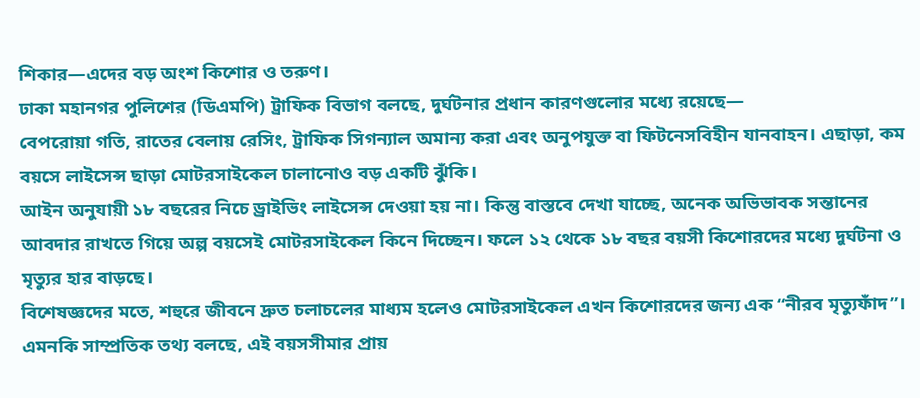শিকার—এদের বড় অংশ কিশোর ও তরুণ।
ঢাকা মহানগর পুলিশের (ডিএমপি) ট্রাফিক বিভাগ বলছে, দুর্ঘটনার প্রধান কারণগুলোর মধ্যে রয়েছে—
বেপরোয়া গতি, রাতের বেলায় রেসিং, ট্রাফিক সিগন্যাল অমান্য করা এবং অনুপযুক্ত বা ফিটনেসবিহীন যানবাহন। এছাড়া, কম বয়সে লাইসেন্স ছাড়া মোটরসাইকেল চালানোও বড় একটি ঝুঁকি।
আইন অনুযায়ী ১৮ বছরের নিচে ড্রাইভিং লাইসেন্স দেওয়া হয় না। কিন্তু বাস্তবে দেখা যাচ্ছে, অনেক অভিভাবক সন্তানের আবদার রাখতে গিয়ে অল্প বয়সেই মোটরসাইকেল কিনে দিচ্ছেন। ফলে ১২ থেকে ১৮ বছর বয়সী কিশোরদের মধ্যে দুর্ঘটনা ও মৃত্যুর হার বাড়ছে।
বিশেষজ্ঞদের মতে, শহুরে জীবনে দ্রুত চলাচলের মাধ্যম হলেও মোটরসাইকেল এখন কিশোরদের জন্য এক “নীরব মৃত্যুফাঁদ”। এমনকি সাম্প্রতিক তথ্য বলছে, এই বয়সসীমার প্রায়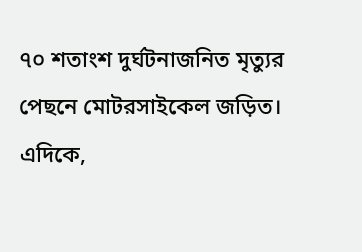৭০ শতাংশ দুর্ঘটনাজনিত মৃত্যুর পেছনে মোটরসাইকেল জড়িত।
এদিকে,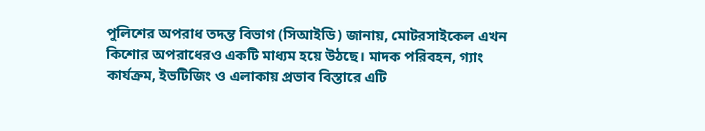পুলিশের অপরাধ তদন্ত বিভাগ (সিআইডি) জানায়, মোটরসাইকেল এখন কিশোর অপরাধেরও একটি মাধ্যম হয়ে উঠছে। মাদক পরিবহন, গ্যাং কার্যক্রম, ইভটিজিং ও এলাকায় প্রভাব বিস্তারে এটি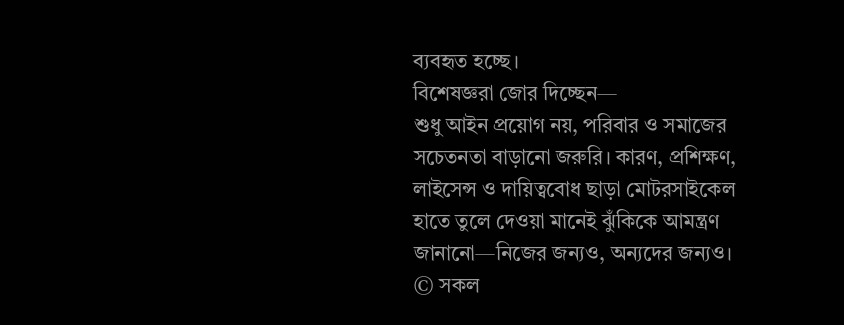ব্যবহৃত হচ্ছে।
বিশেষজ্ঞরা জোর দিচ্ছেন—
শুধু আইন প্রয়োগ নয়, পরিবার ও সমাজের সচেতনতা বাড়ানো জরুরি। কারণ, প্রশিক্ষণ, লাইসেন্স ও দায়িত্ববোধ ছাড়া মোটরসাইকেল হাতে তুলে দেওয়া মানেই ঝুঁকিকে আমন্ত্রণ জানানো—নিজের জন্যও, অন্যদের জন্যও।
© সকল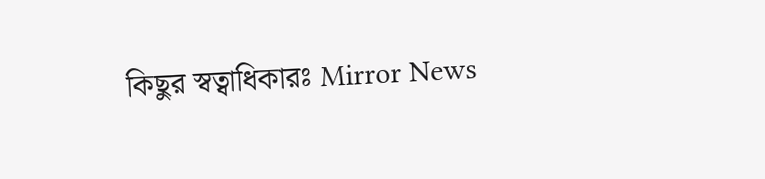কিছুর স্বত্বাধিকারঃ Mirror News